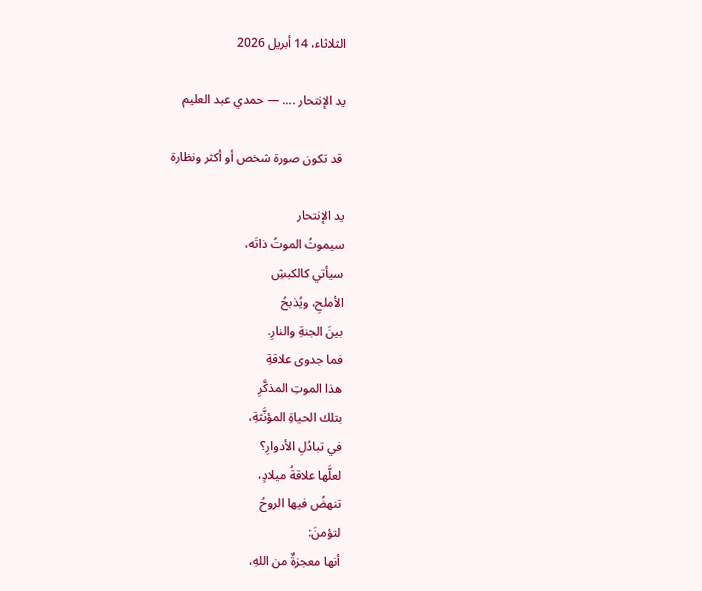الثلاثاء، 14 أبريل 2026

يد الإنتحار .... — حمدي عبد العليم

 قد تكون صورة شخص أو أكثر ونظارة

يد الإنتحار
سيموتُ الموتُ ذاتَه،
سيأتي كالكبشِ
الأملحِ، ويُذبحُ
بينَ الجنةِ والنارِ.
فما جدوى علاقةِ
هذا الموتِ المذكَّرِ
بتلك الحياةِ المؤنَّثةِ،
في تبادُلِ الأدوارِ؟
لعلَّها علاقةُ ميلادٍ،
تنهضُ فيها الروحُ
لتؤمنَ:
أنها معجزةٌ من اللهِ،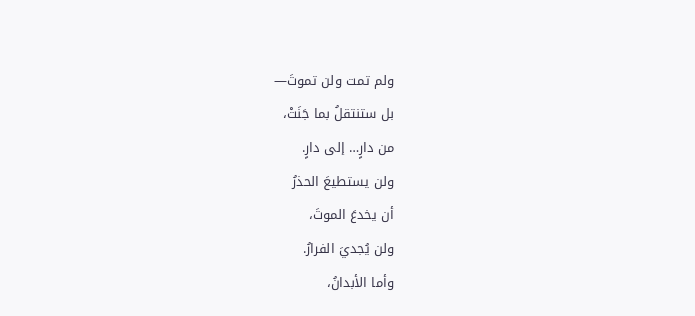ولم تمت ولن تموتَ—
بل ستنتقلُ بما جَنَتْ،
من دارٍ… إلى دارٍ.
ولن يستطيعَ الحذرُ
أن يخدعَ الموتَ،
ولن يُجديَ الفرارُ.
وأما الأبدانُ،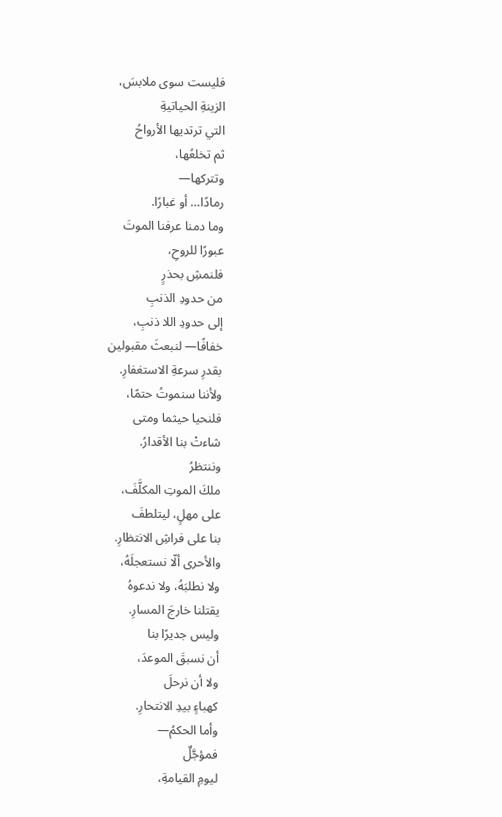فليست سوى ملابسَ،
الزينةِ الحياتيةِ
التي ترتديها الأرواحُ
ثم تخلعُها،
وتتركها—
رمادًا… أو غبارًا.
وما دمنا عرفنا الموتَ
عبورًا للروحِ،
فلنمشِ بحذرٍ
من حدودِ الذنبِ
إلى حدودِ اللا ذنبِ،
خفافًا— لنبعثَ مقبولين
بقدرِ سرعةِ الاستغفارِ.
ولأننا سنموتُ حتمًا،
فلنحيا حيثما ومتى
شاءتْ بنا الأقدارُ.
وننتظرُ
ملكَ الموتِ المكلَّفَ،
على مهلٍ، ليتلطفَ
بنا على فراشِ الانتظارِ.
والأحرى ألّا نستعجلَهُ،
ولا نطلبَهُ، ولا ندعوهُ
يقتلنا خارجَ المسارِ.
وليس جديرًا بنا
أن نسبقَ الموعدَ،
ولا أن نرحلَ
كهباءٍ بيدِ الانتحارِ.
وأما الحكمُ—
فمؤجَّلٌ
ليومِ القيامةِ،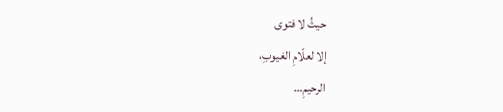حيثُ لا فتوى
إلا لعلّامِ الغيوبِ،
الرحيمِ…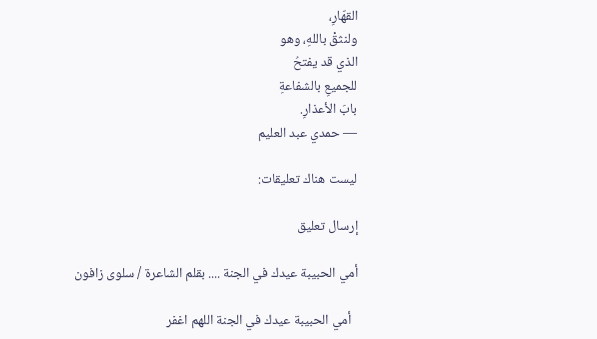القهّارِ،
ولنثقْ باللهِ، وهو
الذي قد يفتحُ
للجميعِ بالشفاعةِ
بابَ الأعذارِ.
— حمدي عبد العليم

ليست هناك تعليقات:

إرسال تعليق

أمي الحبيبة عيدك في الجنة .... بقلم الشاعرة / سلوى زافون

  أمي الحبيبة عيدك في الجنة اللهم اغفر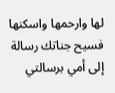لها وارحمها واسكنها فسيح جناتك رسالة إلى أمي برسالتي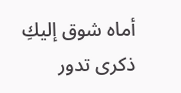أماه شوق إليكِ ذكرى تدور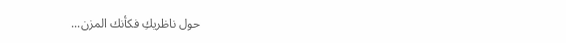حول ناظريكِ فكأنك المزن...